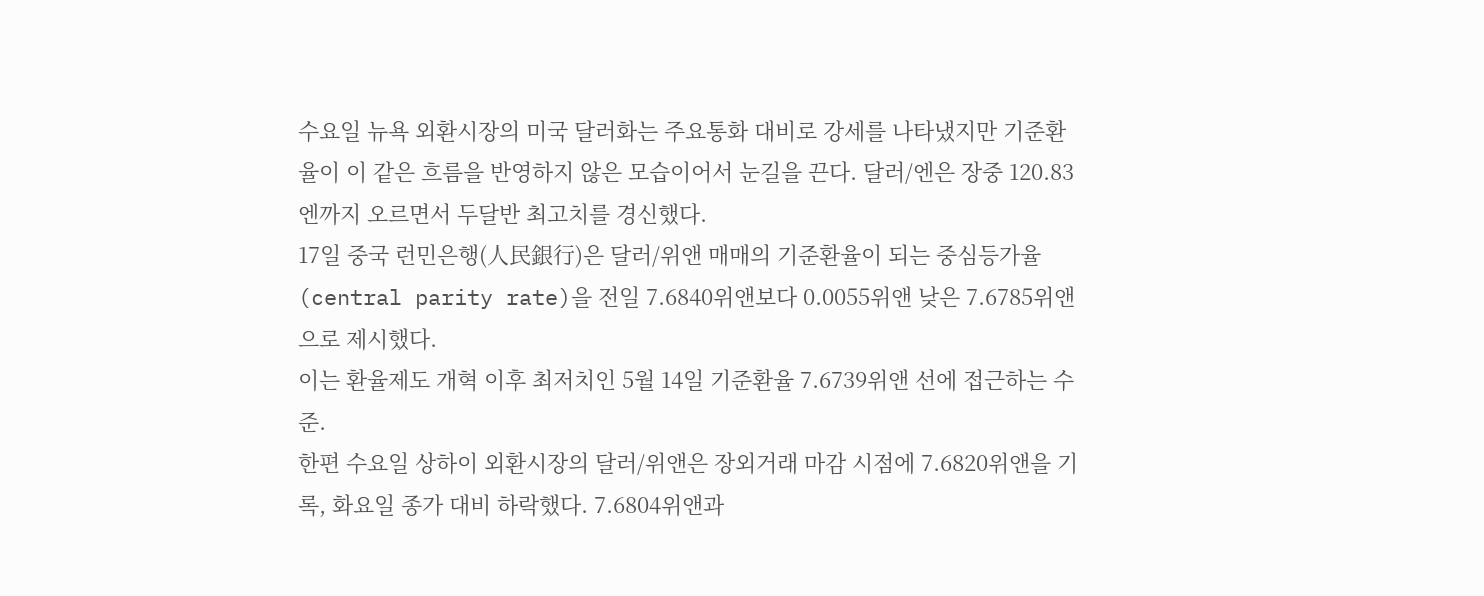수요일 뉴욕 외환시장의 미국 달러화는 주요통화 대비로 강세를 나타냈지만 기준환율이 이 같은 흐름을 반영하지 않은 모습이어서 눈길을 끈다. 달러/엔은 장중 120.83엔까지 오르면서 두달반 최고치를 경신했다.
17일 중국 런민은행(人民銀行)은 달러/위앤 매매의 기준환율이 되는 중심등가율(central parity rate)을 전일 7.6840위앤보다 0.0055위앤 낮은 7.6785위앤으로 제시했다.
이는 환율제도 개혁 이후 최저치인 5월 14일 기준환율 7.6739위앤 선에 접근하는 수준.
한편 수요일 상하이 외환시장의 달러/위앤은 장외거래 마감 시점에 7.6820위앤을 기록, 화요일 종가 대비 하락했다. 7.6804위앤과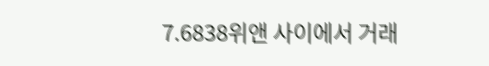7.6838위앤 사이에서 거래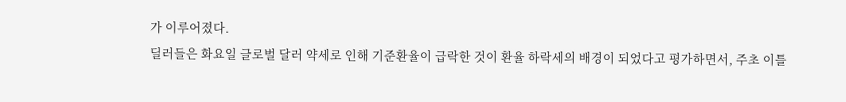가 이루어졌다.
딜러들은 화요일 글로벌 달러 약세로 인해 기준환율이 급락한 것이 환율 하락세의 배경이 되었다고 평가하면서, 주초 이틀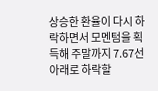상승한 환율이 다시 하락하면서 모멘텀을 획득해 주말까지 7.67선 아래로 하락할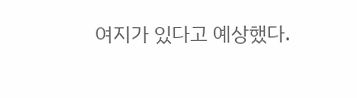여지가 있다고 예상했다.